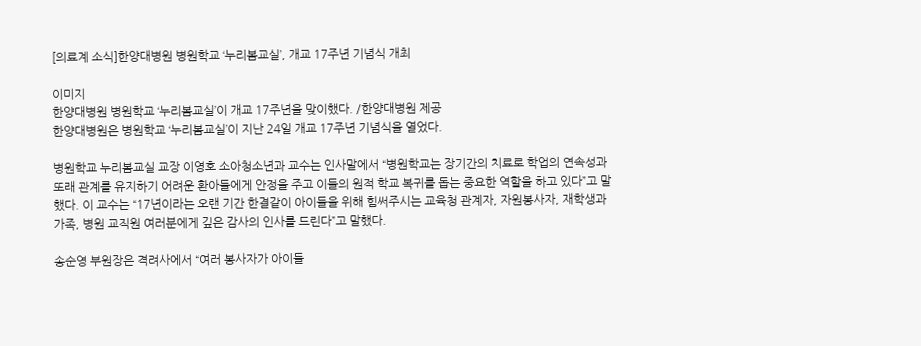[의료계 소식]한양대병원 병원학교 ‘누리봄교실’, 개교 17주년 기념식 개최

이미지
한양대병원 병원학교 ‘누리봄교실’이 개교 17주년을 맞이했다. /한양대병원 제공
한양대병원은 병원학교 ‘누리봄교실’이 지난 24일 개교 17주년 기념식을 열었다.

병원학교 누리봄교실 교장 이영호 소아청소년과 교수는 인사말에서 “병원학교는 장기간의 치료로 학업의 연속성과 또래 관계를 유지하기 어려운 환아들에게 안정을 주고 이들의 원적 학교 복귀를 돕는 중요한 역할을 하고 있다”고 말했다. 이 교수는 “17년이라는 오랜 기간 한결같이 아이들을 위해 힘써주시는 교육청 관계자, 자원봉사자, 재학생과 가족, 병원 교직원 여러분에게 깊은 감사의 인사를 드린다”고 말했다.

송순영 부원장은 격려사에서 “여러 봉사자가 아이들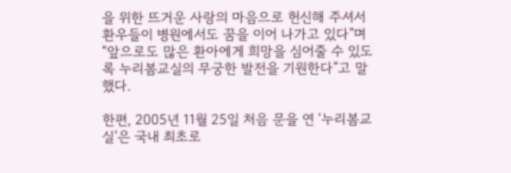을 위한 뜨거운 사랑의 마음으로 헌신해 주셔서 환우들이 병원에서도 꿈을 이어 나가고 있다”며 “앞으로도 많은 환아에게 희망을 심어줄 수 있도록 누리봄교실의 무궁한 발전을 기원한다”고 말했다.

한편, 2005년 11월 25일 처음 문을 연 ‘누리봄교실’은 국내 최초로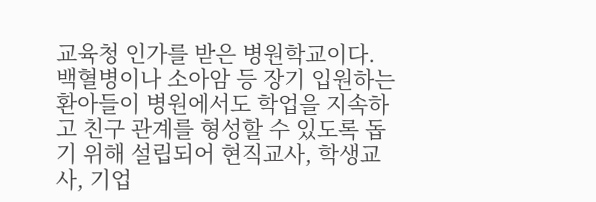교육청 인가를 받은 병원학교이다. 백혈병이나 소아암 등 장기 입원하는 환아들이 병원에서도 학업을 지속하고 친구 관계를 형성할 수 있도록 돕기 위해 설립되어 현직교사, 학생교사, 기업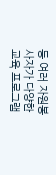등 여러 자원봉사자가 다양한 교육 프로그램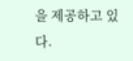을 제공하고 있다.